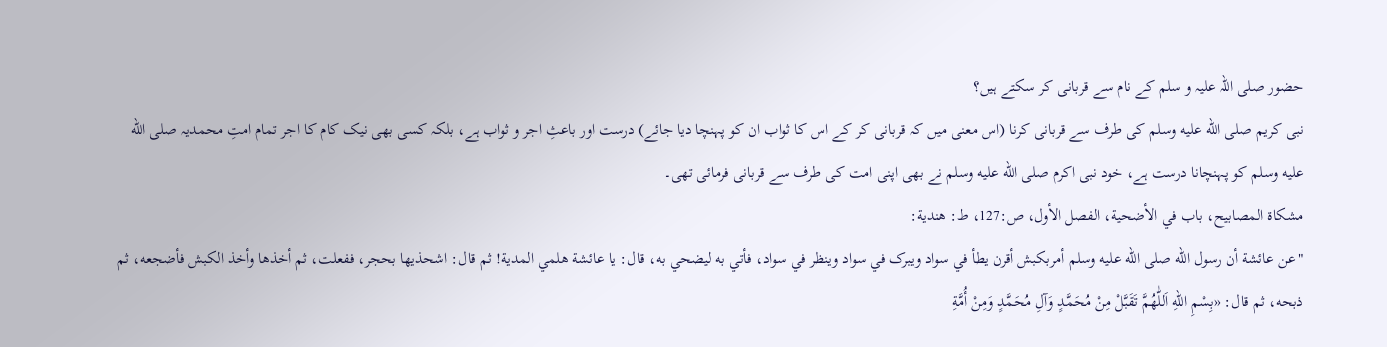حضور صلی اللہ علیہ و سلم کے نام سے قربانی کر سکتے ہیں؟
نبی کریم صلى الله عليه وسلم کی طرف سے قربانی کرنا (اس معنی میں کہ قربانی کر کے اس کا ثواب ان کو پہنچا دیا جائے) درست اور باعثِ اجر و ثواب ہے، بلکہ کسی بھی نیک کام کا اجر تمام امتِ محمدیہ صلى الله عليه وسلم کو پہنچانا درست ہے، خود نبی اکرم صلى الله عليه وسلم نے بھی اپنی امت کی طرف سے قربانی فرمائی تھی۔
مشکاة المصابيح، باب في الأضحية، الفصل الأول، ص:127، ط: هندية:
"عن عائشة أن رسول الله صلی الله علیه وسلم أمربکبش أقرن یطأ في سواد ویبرک في سواد وینظر في سواد، فأتي به لیضحي به، قال: یا عائشة هلمي المدیة! ثم قال: اشحذیها بحجر، ففعلت، ثم أخذها وأخذ الکبش فأضجعه، ثم ذبحه، ثم قال: «بِسْمِ اللهِ اَللّٰهُمَّ تَقَبَّلْ مِنْ مُحَمَّدٍ وَآلِ مُحَمَّدٍ وَمِنْ أُمَّةِ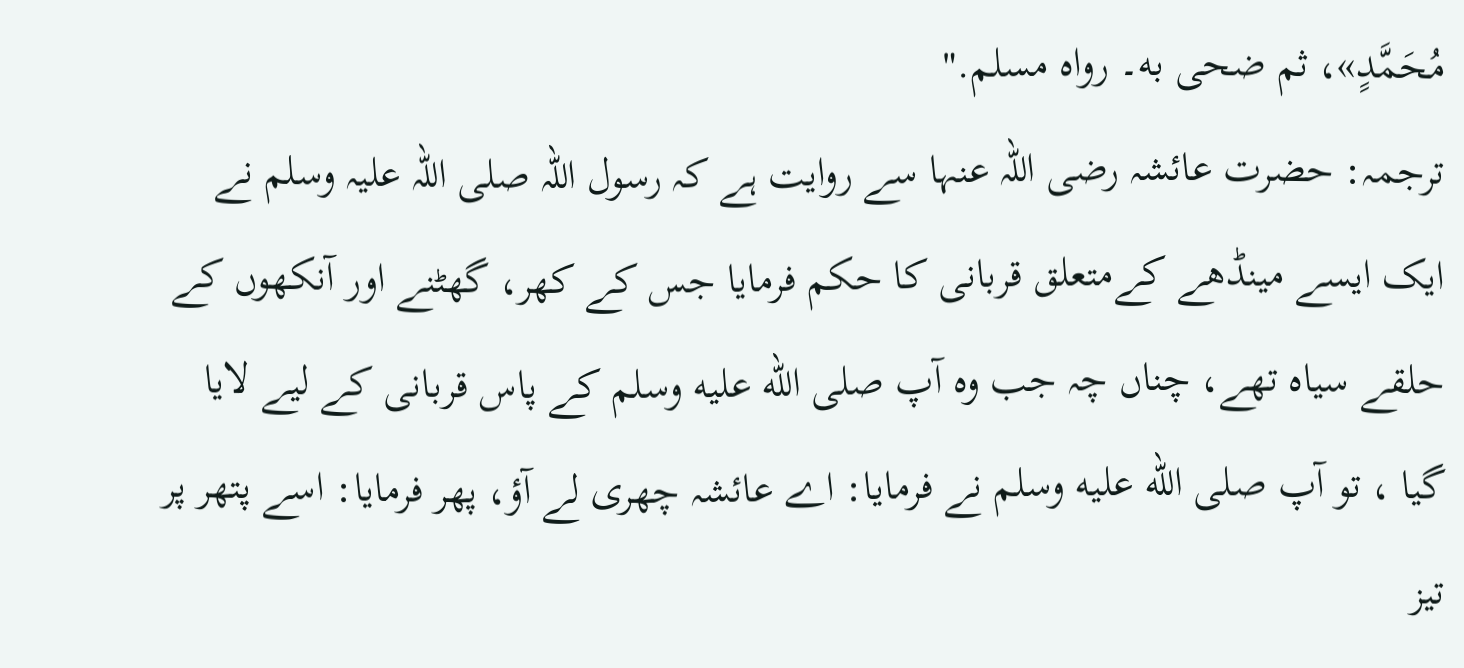مُحَمَّدٍ»، ثم ضحی به۔ رواه مسلم."
ترجمہ: حضرت عائشہ رضی اللہ عنہا سے روایت ہے کہ رسول اللہ صلی اللہ علیہ وسلم نے ایک ایسے مینڈھے کےمتعلق قربانی کا حکم فرمایا جس کے کھر، گھٹنے اور آنکھوں کے حلقے سیاہ تھے، چناں چہ جب وہ آپ صلى الله عليه وسلم کے پاس قربانی کے لیے لایا گیا ، تو آپ صلى الله عليه وسلم نے فرمایا: اے عائشہ چھری لے آؤ، پھر فرمایا: اسے پتھر پر تیز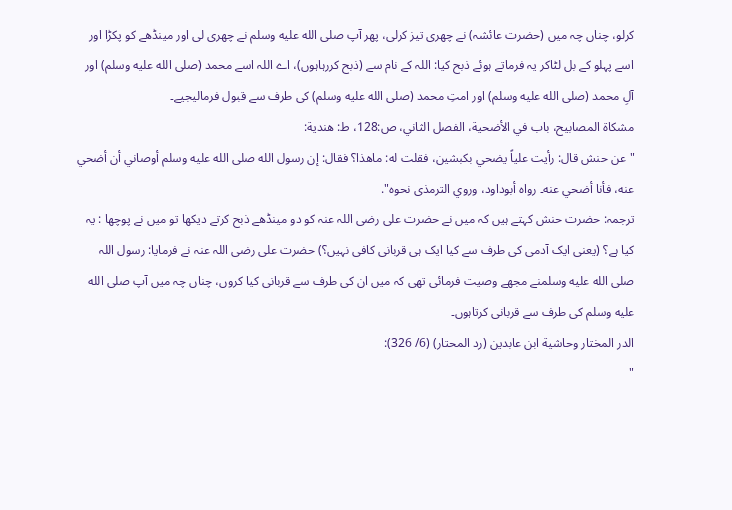کرلو، چناں چہ میں (حضرت عائشہ) نے چھری تیز کرلی، پھر آپ صلى الله عليه وسلم نے چھری لی اور مینڈھے کو پکڑا اور اسے پہلو کے بل لٹاکر یہ فرماتے ہوئے ذبح کیا: اللہ کے نام سے (ذبح کررہاہوں)، اے اللہ اسے محمد (صلى الله عليه وسلم) اور آلِ محمد (صلى الله عليه وسلم) اور امتِ محمد (صلى الله عليه وسلم) کی طرف سے قبول فرمالیجیے۔
مشكاة المصابيح، باب في الأضحية، الفصل الثاني، ص:128، ط: هندية:
"عن حنش قال: رأیت علیاً یضحي بکبشین، فقلت له: ماهذا؟ فقال: إن رسول الله صلی الله علیه وسلم أوصاني أن أضحي عنه، فأنا أضحي عنه۔ رواه أبوداود، وروي الترمذی نحوه".
ترجمہ: حضرت حنش کہتے ہیں کہ میں نے حضرت علی رضی اللہ عنہ کو دو مینڈھے ذبح کرتے دیکھا تو میں نے پوچھا : یہ کیا ہے؟ (یعنی ایک آدمی کی طرف سے کیا ایک ہی قربانی کافی نہیں؟) حضرت علی رضی اللہ عنہ نے فرمایا: رسول اللہ صلى الله عليه وسلمنے مجھے وصیت فرمائی تھی کہ میں ان کی طرف سے قربانی کیا کروں، چناں چہ میں آپ صلى الله عليه وسلم کی طرف سے قربانی کرتاہوں۔
الدر المختار وحاشية ابن عابدين (رد المحتار) (6/ 326):
"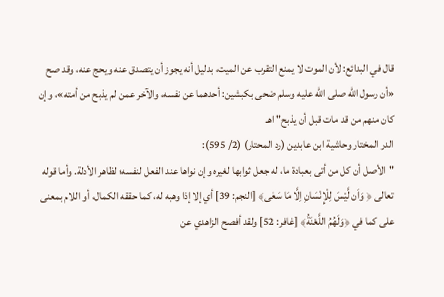قال في البدائع: لأن الموت لا يمنع التقرب عن الميت، بدليل أنه يجوز أن يتصدق عنه ويحج عنه، وقد صح «أن رسول الله صلى الله عليه وسلم ضحى بكبشين: أحدهما عن نفسه، والآخر عمن لم يذبح من أمته»، وإن كان منهم من قد مات قبل أن يذبح" اهـ
الدر المختار وحاشية ابن عابدين (رد المحتار) (2/ 595):
"الأصل أن كل من أتى بعبادة ما، له جعل ثوابها لغيره وإن نواها عند الفعل لنفسه؛ لظاهر الأدلة. وأما قوله تعالى ﴿ وَاَن لَّيْسَ لِلْإِنْسَانِ اِلَّا مَا سَعٰى﴾ [النجم: 39] أي إلا إذا وهبه له، كما حققه الكمال، أو اللام بمعنى على كما في ﴿وَلَهُمُ اللَّعْنَةُ﴾ [غافر: 52] ولقد أفصح الزاهدي عن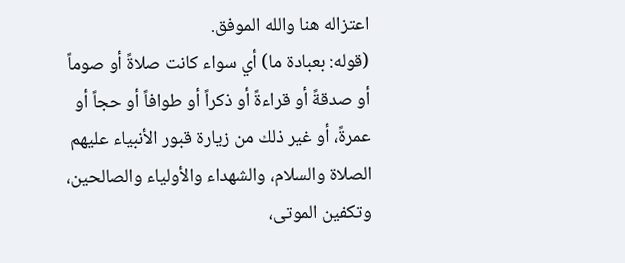اعتزاله هنا والله الموفق.
(قوله: بعبادة ما) أي سواء كانت صلاةً أو صوماً أو صدقةً أو قراءةً أو ذكراً أو طوافاً أو حجاً أو عمرةً، أو غير ذلك من زيارة قبور الأنبياء عليهم الصلاة والسلام، والشهداء والأولياء والصالحين، وتكفين الموتى،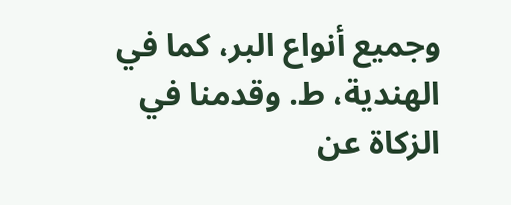وجميع أنواع البر، كما في الهندية، ط. وقدمنا في الزكاة عن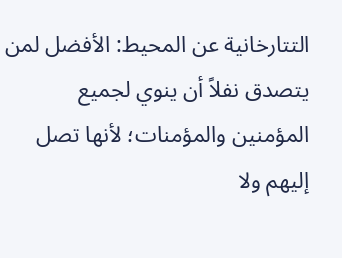التتارخانية عن المحيط: الأفضل لمن يتصدق نفلاً أن ينوي لجميع المؤمنين والمؤمنات؛ لأنها تصل إليهم ولا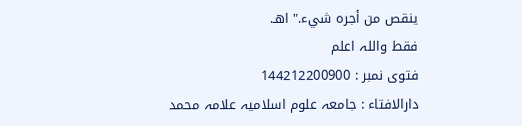ينقص من أجره شيء." اهـ.
فقط واللہ اعلم
فتوی نمبر : 144212200900
دارالافتاء : جامعہ علوم اسلامیہ علامہ محمد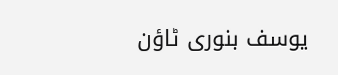یوسف بنوری ٹاؤن